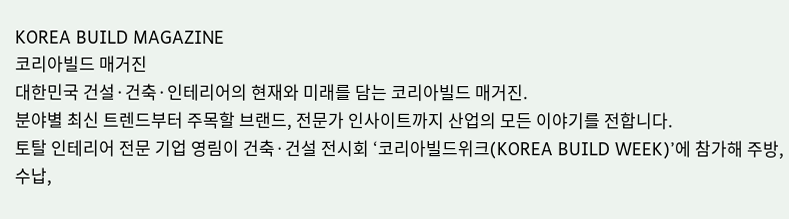KOREA BUILD MAGAZINE
코리아빌드 매거진
대한민국 건설·건축·인테리어의 현재와 미래를 담는 코리아빌드 매거진.
분야별 최신 트렌드부터 주목할 브랜드, 전문가 인사이트까지 산업의 모든 이야기를 전합니다.
토탈 인테리어 전문 기업 영림이 건축·건설 전시회 ‘코리아빌드위크(KOREA BUILD WEEK)’에 참가해 주방, 수납,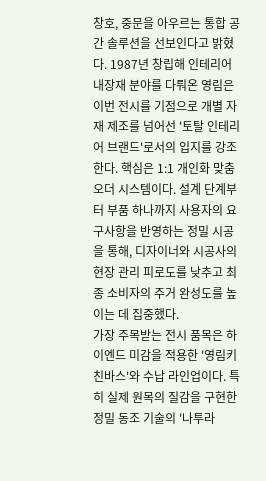창호, 중문을 아우르는 통합 공간 솔루션을 선보인다고 밝혔다. 1987년 창립해 인테리어 내장재 분야를 다뤄온 영림은 이번 전시를 기점으로 개별 자재 제조를 넘어선 '토탈 인테리어 브랜드'로서의 입지를 강조한다. 핵심은 1:1 개인화 맞춤 오더 시스템이다. 설계 단계부터 부품 하나까지 사용자의 요구사항을 반영하는 정밀 시공을 통해, 디자이너와 시공사의 현장 관리 피로도를 낮추고 최종 소비자의 주거 완성도를 높이는 데 집중했다.
가장 주목받는 전시 품목은 하이엔드 미감을 적용한 '영림키친바스'와 수납 라인업이다. 특히 실제 원목의 질감을 구현한 정밀 동조 기술의 '나투라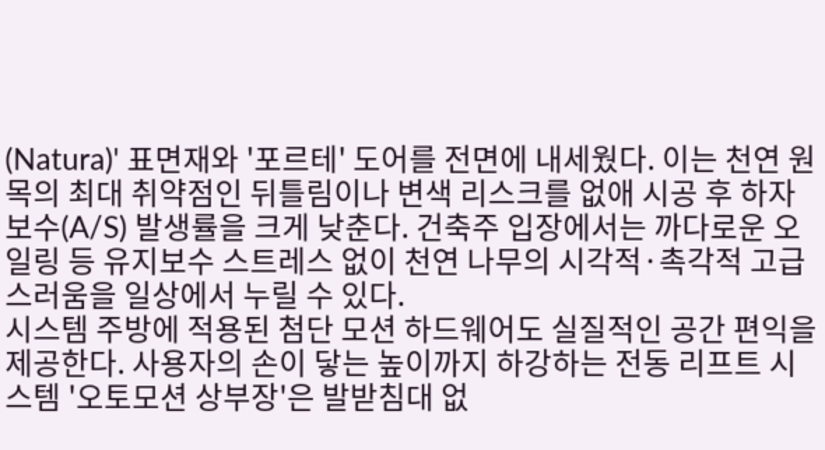(Natura)' 표면재와 '포르테' 도어를 전면에 내세웠다. 이는 천연 원목의 최대 취약점인 뒤틀림이나 변색 리스크를 없애 시공 후 하자 보수(A/S) 발생률을 크게 낮춘다. 건축주 입장에서는 까다로운 오일링 등 유지보수 스트레스 없이 천연 나무의 시각적·촉각적 고급스러움을 일상에서 누릴 수 있다.
시스템 주방에 적용된 첨단 모션 하드웨어도 실질적인 공간 편익을 제공한다. 사용자의 손이 닿는 높이까지 하강하는 전동 리프트 시스템 '오토모션 상부장'은 발받침대 없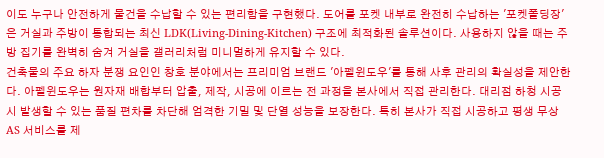이도 누구나 안전하게 물건을 수납할 수 있는 편리함을 구현했다. 도어를 포켓 내부로 완전히 수납하는 '포켓폴딩장'은 거실과 주방이 통합되는 최신 LDK(Living-Dining-Kitchen) 구조에 최적화된 솔루션이다. 사용하지 않을 때는 주방 집기를 완벽히 숨겨 거실을 갤러리처럼 미니멀하게 유지할 수 있다.
건축물의 주요 하자 분쟁 요인인 창호 분야에서는 프리미엄 브랜드 '아펠윈도우'를 통해 사후 관리의 확실성을 제안한다. 아펠윈도우는 원자재 배합부터 압출, 제작, 시공에 이르는 전 과정을 본사에서 직접 관리한다. 대리점 하청 시공 시 발생할 수 있는 품질 편차를 차단해 엄격한 기밀 및 단열 성능을 보장한다. 특히 본사가 직접 시공하고 평생 무상 AS 서비스를 제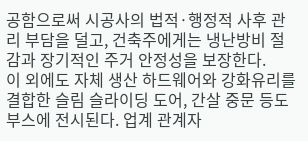공함으로써 시공사의 법적·행정적 사후 관리 부담을 덜고, 건축주에게는 냉난방비 절감과 장기적인 주거 안정성을 보장한다.
이 외에도 자체 생산 하드웨어와 강화유리를 결합한 슬림 슬라이딩 도어, 간살 중문 등도 부스에 전시된다. 업계 관계자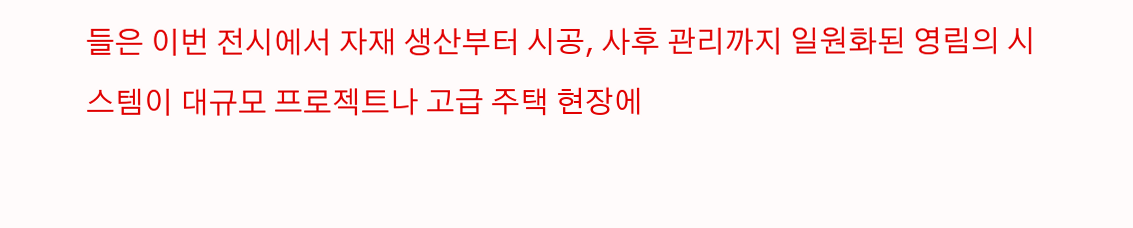들은 이번 전시에서 자재 생산부터 시공, 사후 관리까지 일원화된 영림의 시스템이 대규모 프로젝트나 고급 주택 현장에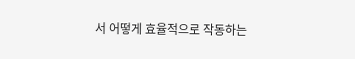서 어떻게 효율적으로 작동하는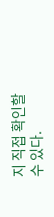지 직접 확인할 수 있다.